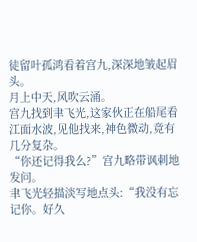徒留叶孤鸿看着宫九,深深地皱起眉头。
月上中天,风吹云涌。
宫九找到聿飞光,这家伙正在船尾看江面水波,见他找来,神色微动,竟有几分复杂。
“你还记得我么?”宫九略带讽刺地发问。
聿飞光轻描淡写地点头:“我没有忘记你。好久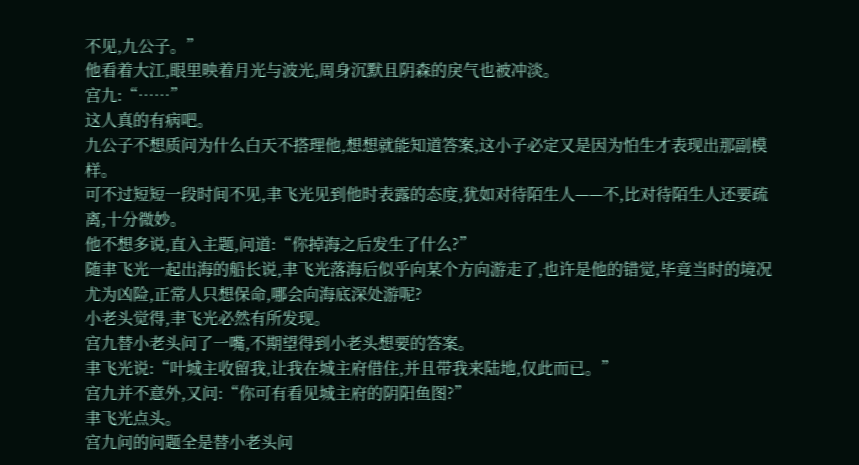不见,九公子。”
他看着大江,眼里映着月光与波光,周身沉默且阴森的戾气也被冲淡。
宫九:“……”
这人真的有病吧。
九公子不想质问为什么白天不搭理他,想想就能知道答案,这小子必定又是因为怕生才表现出那副模样。
可不过短短一段时间不见,聿飞光见到他时表露的态度,犹如对待陌生人——不,比对待陌生人还要疏离,十分微妙。
他不想多说,直入主题,问道:“你掉海之后发生了什么?”
随聿飞光一起出海的船长说,聿飞光落海后似乎向某个方向游走了,也许是他的错觉,毕竟当时的境况尤为凶险,正常人只想保命,哪会向海底深处游呢?
小老头觉得,聿飞光必然有所发现。
宫九替小老头问了一嘴,不期望得到小老头想要的答案。
聿飞光说:“叶城主收留我,让我在城主府借住,并且带我来陆地,仅此而已。”
宫九并不意外,又问:“你可有看见城主府的阴阳鱼图?”
聿飞光点头。
宫九问的问题全是替小老头问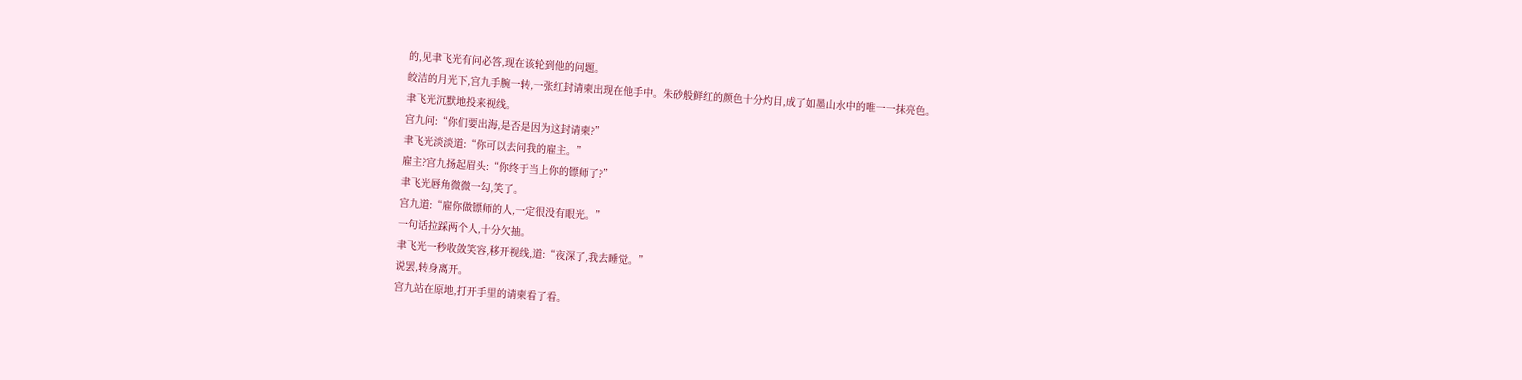的,见聿飞光有问必答,现在该轮到他的问题。
皎洁的月光下,宫九手腕一转,一张红封请柬出现在他手中。朱砂般鲜红的颜色十分灼目,成了如墨山水中的唯一一抹亮色。
聿飞光沉默地投来视线。
宫九问:“你们要出海,是否是因为这封请柬?”
聿飞光淡淡道:“你可以去问我的雇主。”
雇主?宫九扬起眉头:“你终于当上你的镖师了?”
聿飞光唇角微微一勾,笑了。
宫九道:“雇你做镖师的人,一定很没有眼光。”
一句话拉踩两个人,十分欠抽。
聿飞光一秒收敛笑容,移开视线,道:“夜深了,我去睡觉。”
说罢,转身离开。
宫九站在原地,打开手里的请柬看了看。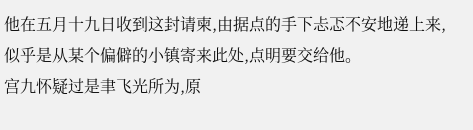他在五月十九日收到这封请柬,由据点的手下忐忑不安地递上来,似乎是从某个偏僻的小镇寄来此处,点明要交给他。
宫九怀疑过是聿飞光所为,原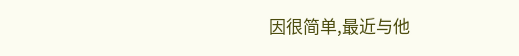因很简单,最近与他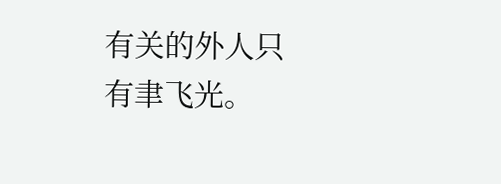有关的外人只有聿飞光。